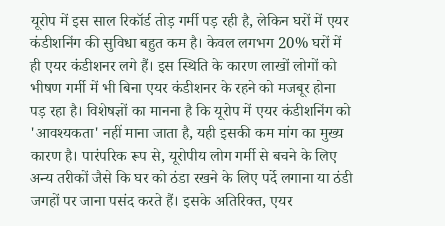यूरोप में इस साल रिकॉर्ड तोड़ गर्मी पड़ रही है, लेकिन घरों में एयर कंडीशनिंग की सुविधा बहुत कम है। केवल लगभग 20% घरों में ही एयर कंडीशनर लगे हैं। इस स्थिति के कारण लाखों लोगों को भीषण गर्मी में भी बिना एयर कंडीशनर के रहने को मजबूर होना पड़ रहा है। विशेषज्ञों का मानना है कि यूरोप में एयर कंडीशनिंग को 'आवश्यकता' नहीं माना जाता है, यही इसकी कम मांग का मुख्य कारण है। पारंपरिक रूप से, यूरोपीय लोग गर्मी से बचने के लिए अन्य तरीकों जैसे कि घर को ठंडा रखने के लिए पर्दे लगाना या ठंडी जगहों पर जाना पसंद करते हैं। इसके अतिरिक्त, एयर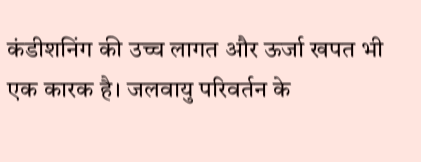कंडीशनिंग की उच्च लागत और ऊर्जा खपत भी एक कारक है। जलवायु परिवर्तन के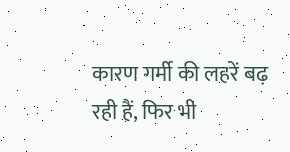कारण गर्मी की लहरें बढ़ रही हैं, फिर भी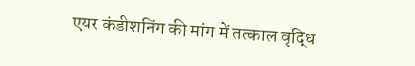एयर कंडीशनिंग की मांग में तत्काल वृद्धि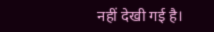नहीं देखी गई है।